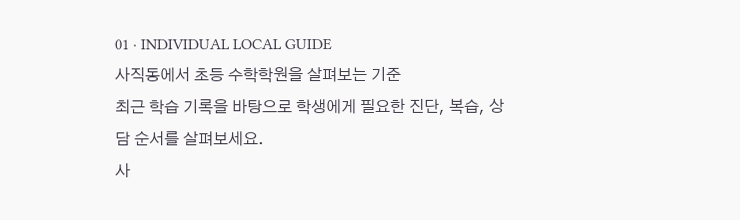01 · INDIVIDUAL LOCAL GUIDE
사직동에서 초등 수학학원을 살펴보는 기준
최근 학습 기록을 바탕으로 학생에게 필요한 진단, 복습, 상담 순서를 살펴보세요.
사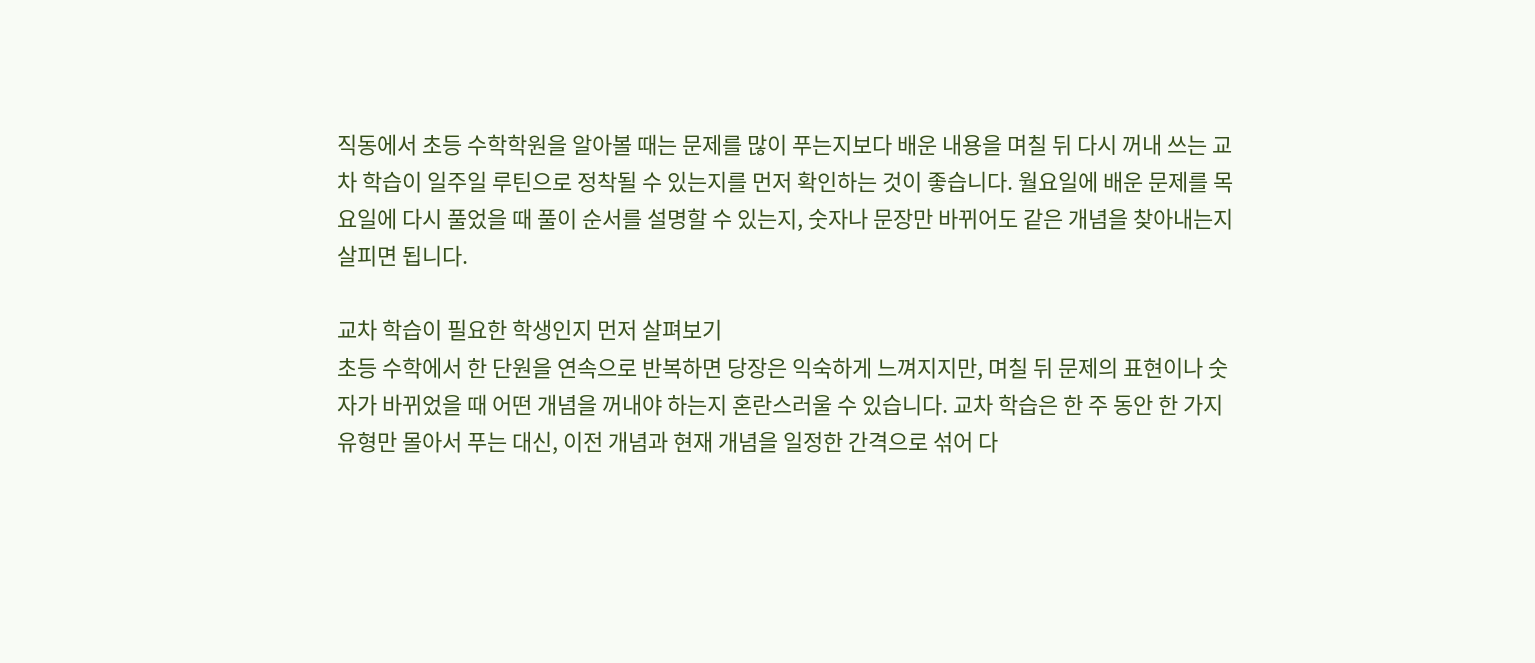직동에서 초등 수학학원을 알아볼 때는 문제를 많이 푸는지보다 배운 내용을 며칠 뒤 다시 꺼내 쓰는 교차 학습이 일주일 루틴으로 정착될 수 있는지를 먼저 확인하는 것이 좋습니다. 월요일에 배운 문제를 목요일에 다시 풀었을 때 풀이 순서를 설명할 수 있는지, 숫자나 문장만 바뀌어도 같은 개념을 찾아내는지 살피면 됩니다.

교차 학습이 필요한 학생인지 먼저 살펴보기
초등 수학에서 한 단원을 연속으로 반복하면 당장은 익숙하게 느껴지지만, 며칠 뒤 문제의 표현이나 숫자가 바뀌었을 때 어떤 개념을 꺼내야 하는지 혼란스러울 수 있습니다. 교차 학습은 한 주 동안 한 가지 유형만 몰아서 푸는 대신, 이전 개념과 현재 개념을 일정한 간격으로 섞어 다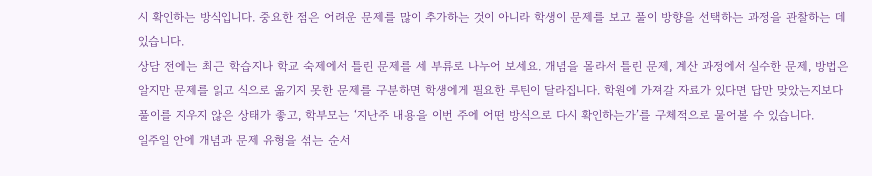시 확인하는 방식입니다. 중요한 점은 어려운 문제를 많이 추가하는 것이 아니라 학생이 문제를 보고 풀이 방향을 선택하는 과정을 관찰하는 데 있습니다.
상담 전에는 최근 학습지나 학교 숙제에서 틀린 문제를 세 부류로 나누어 보세요. 개념을 몰라서 틀린 문제, 계산 과정에서 실수한 문제, 방법은 알지만 문제를 읽고 식으로 옮기지 못한 문제를 구분하면 학생에게 필요한 루틴이 달라집니다. 학원에 가져갈 자료가 있다면 답만 맞았는지보다 풀이를 지우지 않은 상태가 좋고, 학부모는 ‘지난주 내용을 이번 주에 어떤 방식으로 다시 확인하는가’를 구체적으로 물어볼 수 있습니다.
일주일 안에 개념과 문제 유형을 섞는 순서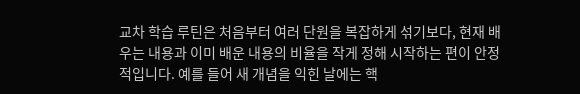교차 학습 루틴은 처음부터 여러 단원을 복잡하게 섞기보다, 현재 배우는 내용과 이미 배운 내용의 비율을 작게 정해 시작하는 편이 안정적입니다. 예를 들어 새 개념을 익힌 날에는 핵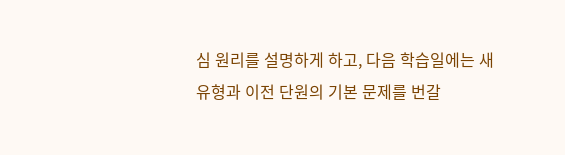심 원리를 설명하게 하고, 다음 학습일에는 새 유형과 이전 단원의 기본 문제를 번갈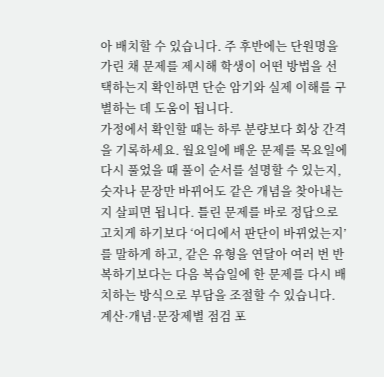아 배치할 수 있습니다. 주 후반에는 단원명을 가린 채 문제를 제시해 학생이 어떤 방법을 선택하는지 확인하면 단순 암기와 실제 이해를 구별하는 데 도움이 됩니다.
가정에서 확인할 때는 하루 분량보다 회상 간격을 기록하세요. 월요일에 배운 문제를 목요일에 다시 풀었을 때 풀이 순서를 설명할 수 있는지, 숫자나 문장만 바뀌어도 같은 개념을 찾아내는지 살피면 됩니다. 틀린 문제를 바로 정답으로 고치게 하기보다 ‘어디에서 판단이 바뀌었는지’를 말하게 하고, 같은 유형을 연달아 여러 번 반복하기보다는 다음 복습일에 한 문제를 다시 배치하는 방식으로 부담을 조절할 수 있습니다.
계산·개념·문장제별 점검 포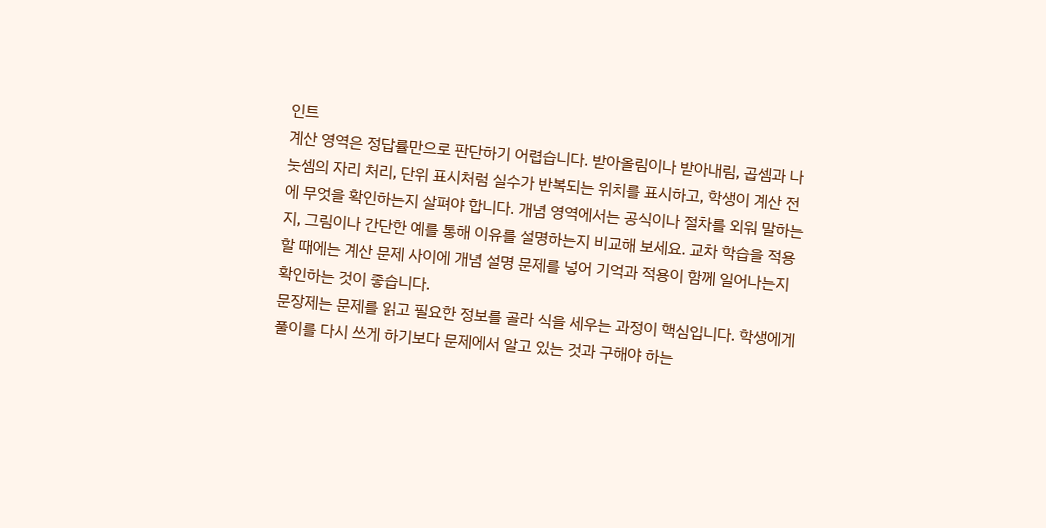인트
계산 영역은 정답률만으로 판단하기 어렵습니다. 받아올림이나 받아내림, 곱셈과 나눗셈의 자리 처리, 단위 표시처럼 실수가 반복되는 위치를 표시하고, 학생이 계산 전에 무엇을 확인하는지 살펴야 합니다. 개념 영역에서는 공식이나 절차를 외워 말하는지, 그림이나 간단한 예를 통해 이유를 설명하는지 비교해 보세요. 교차 학습을 적용할 때에는 계산 문제 사이에 개념 설명 문제를 넣어 기억과 적용이 함께 일어나는지 확인하는 것이 좋습니다.
문장제는 문제를 읽고 필요한 정보를 골라 식을 세우는 과정이 핵심입니다. 학생에게 풀이를 다시 쓰게 하기보다 문제에서 알고 있는 것과 구해야 하는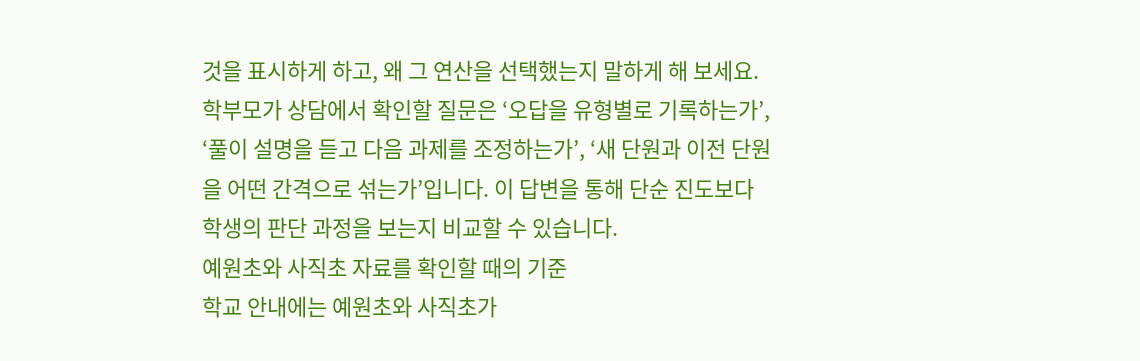것을 표시하게 하고, 왜 그 연산을 선택했는지 말하게 해 보세요. 학부모가 상담에서 확인할 질문은 ‘오답을 유형별로 기록하는가’, ‘풀이 설명을 듣고 다음 과제를 조정하는가’, ‘새 단원과 이전 단원을 어떤 간격으로 섞는가’입니다. 이 답변을 통해 단순 진도보다 학생의 판단 과정을 보는지 비교할 수 있습니다.
예원초와 사직초 자료를 확인할 때의 기준
학교 안내에는 예원초와 사직초가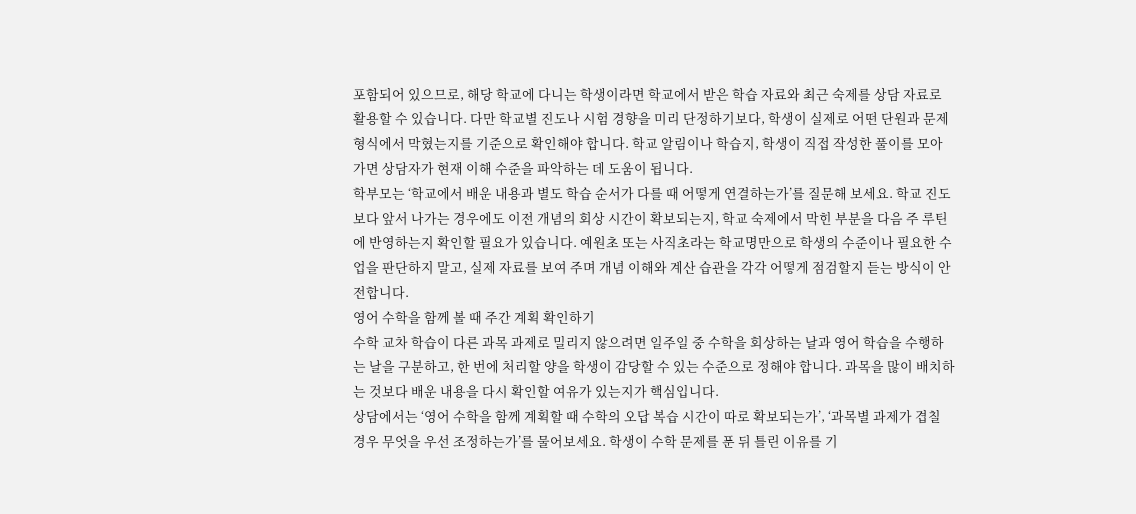포함되어 있으므로, 해당 학교에 다니는 학생이라면 학교에서 받은 학습 자료와 최근 숙제를 상담 자료로 활용할 수 있습니다. 다만 학교별 진도나 시험 경향을 미리 단정하기보다, 학생이 실제로 어떤 단원과 문제 형식에서 막혔는지를 기준으로 확인해야 합니다. 학교 알림이나 학습지, 학생이 직접 작성한 풀이를 모아 가면 상담자가 현재 이해 수준을 파악하는 데 도움이 됩니다.
학부모는 ‘학교에서 배운 내용과 별도 학습 순서가 다를 때 어떻게 연결하는가’를 질문해 보세요. 학교 진도보다 앞서 나가는 경우에도 이전 개념의 회상 시간이 확보되는지, 학교 숙제에서 막힌 부분을 다음 주 루틴에 반영하는지 확인할 필요가 있습니다. 예원초 또는 사직초라는 학교명만으로 학생의 수준이나 필요한 수업을 판단하지 말고, 실제 자료를 보여 주며 개념 이해와 계산 습관을 각각 어떻게 점검할지 듣는 방식이 안전합니다.
영어 수학을 함께 볼 때 주간 계획 확인하기
수학 교차 학습이 다른 과목 과제로 밀리지 않으려면 일주일 중 수학을 회상하는 날과 영어 학습을 수행하는 날을 구분하고, 한 번에 처리할 양을 학생이 감당할 수 있는 수준으로 정해야 합니다. 과목을 많이 배치하는 것보다 배운 내용을 다시 확인할 여유가 있는지가 핵심입니다.
상담에서는 ‘영어 수학을 함께 계획할 때 수학의 오답 복습 시간이 따로 확보되는가’, ‘과목별 과제가 겹칠 경우 무엇을 우선 조정하는가’를 물어보세요. 학생이 수학 문제를 푼 뒤 틀린 이유를 기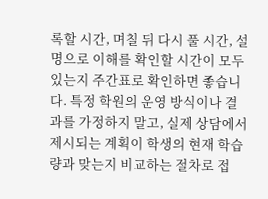록할 시간, 며칠 뒤 다시 풀 시간, 설명으로 이해를 확인할 시간이 모두 있는지 주간표로 확인하면 좋습니다. 특정 학원의 운영 방식이나 결과를 가정하지 말고, 실제 상담에서 제시되는 계획이 학생의 현재 학습량과 맞는지 비교하는 절차로 접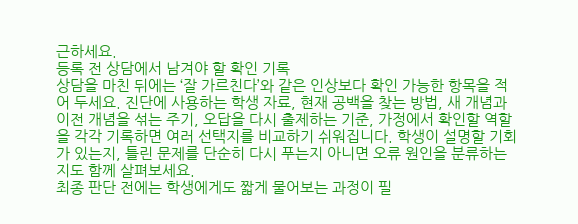근하세요.
등록 전 상담에서 남겨야 할 확인 기록
상담을 마친 뒤에는 ‘잘 가르친다’와 같은 인상보다 확인 가능한 항목을 적어 두세요. 진단에 사용하는 학생 자료, 현재 공백을 찾는 방법, 새 개념과 이전 개념을 섞는 주기, 오답을 다시 출제하는 기준, 가정에서 확인할 역할을 각각 기록하면 여러 선택지를 비교하기 쉬워집니다. 학생이 설명할 기회가 있는지, 틀린 문제를 단순히 다시 푸는지 아니면 오류 원인을 분류하는지도 함께 살펴보세요.
최종 판단 전에는 학생에게도 짧게 물어보는 과정이 필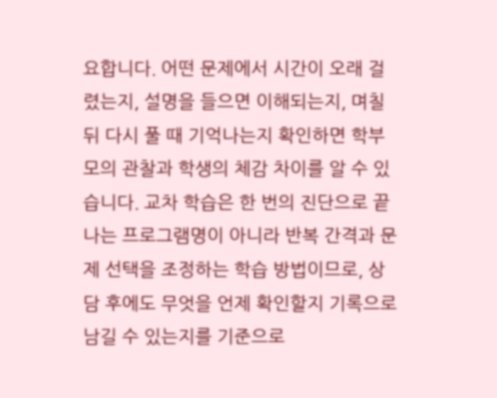요합니다. 어떤 문제에서 시간이 오래 걸렸는지, 설명을 들으면 이해되는지, 며칠 뒤 다시 풀 때 기억나는지 확인하면 학부모의 관찰과 학생의 체감 차이를 알 수 있습니다. 교차 학습은 한 번의 진단으로 끝나는 프로그램명이 아니라 반복 간격과 문제 선택을 조정하는 학습 방법이므로, 상담 후에도 무엇을 언제 확인할지 기록으로 남길 수 있는지를 기준으로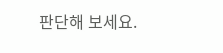판단해 보세요.